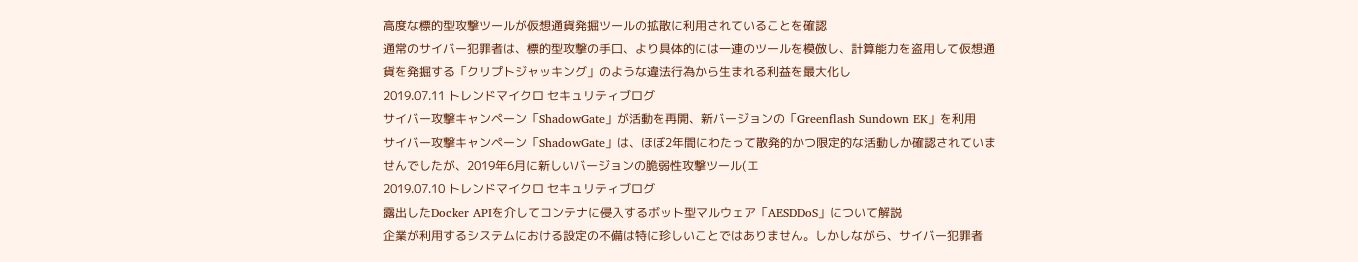高度な標的型攻撃ツールが仮想通貨発掘ツールの拡散に利用されていることを確認
通常のサイバー犯罪者は、標的型攻撃の手口、より具体的には一連のツールを模倣し、計算能力を盗用して仮想通貨を発掘する「クリプトジャッキング」のような違法行為から生まれる利益を最大化し
2019.07.11 トレンドマイクロ セキュリティブログ
サイバー攻撃キャンペーン「ShadowGate」が活動を再開、新バージョンの「Greenflash Sundown EK」を利用
サイバー攻撃キャンペーン「ShadowGate」は、ほぼ2年間にわたって散発的かつ限定的な活動しか確認されていませんでしたが、2019年6月に新しいバージョンの脆弱性攻撃ツール(エ
2019.07.10 トレンドマイクロ セキュリティブログ
露出したDocker APIを介してコンテナに侵入するボット型マルウェア「AESDDoS」について解説
企業が利用するシステムにおける設定の不備は特に珍しいことではありません。しかしながら、サイバー犯罪者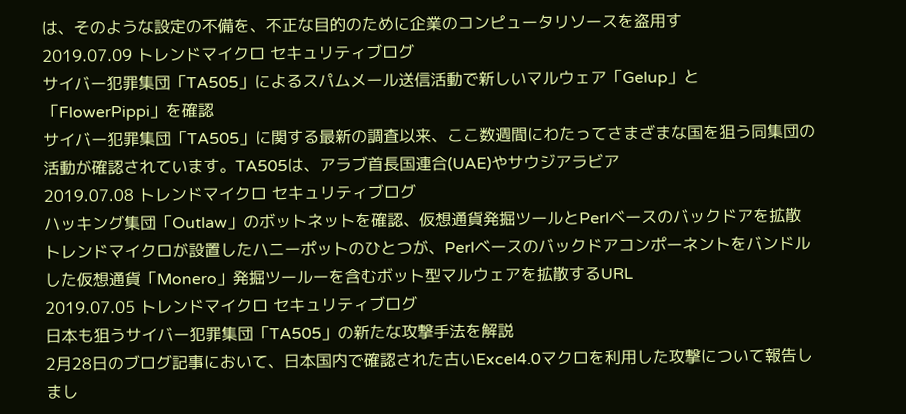は、そのような設定の不備を、不正な目的のために企業のコンピュータリソースを盗用す
2019.07.09 トレンドマイクロ セキュリティブログ
サイバー犯罪集団「TA505」によるスパムメール送信活動で新しいマルウェア「Gelup」と「FlowerPippi」を確認
サイバー犯罪集団「TA505」に関する最新の調査以来、ここ数週間にわたってさまざまな国を狙う同集団の活動が確認されています。TA505は、アラブ首長国連合(UAE)やサウジアラビア
2019.07.08 トレンドマイクロ セキュリティブログ
ハッキング集団「Outlaw」のボットネットを確認、仮想通貨発掘ツールとPerlベースのバックドアを拡散
トレンドマイクロが設置したハニーポットのひとつが、Perlベースのバックドアコンポーネントをバンドルした仮想通貨「Monero」発掘ツールーを含むボット型マルウェアを拡散するURL
2019.07.05 トレンドマイクロ セキュリティブログ
日本も狙うサイバー犯罪集団「TA505」の新たな攻撃手法を解説
2月28日のブログ記事において、日本国内で確認された古いExcel4.0マクロを利用した攻撃について報告しまし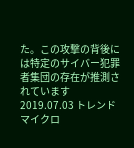た。この攻撃の背後には特定のサイバー犯罪者集団の存在が推測されています
2019.07.03 トレンドマイクロ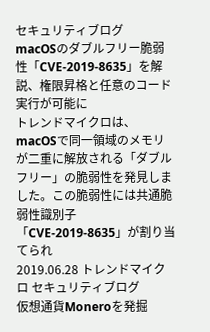セキュリティブログ
macOSのダブルフリー脆弱性「CVE-2019-8635」を解説、権限昇格と任意のコード実行が可能に
トレンドマイクロは、macOSで同一領域のメモリが二重に解放される「ダブルフリー」の脆弱性を発見しました。この脆弱性には共通脆弱性識別子「CVE-2019-8635」が割り当てられ
2019.06.28 トレンドマイクロ セキュリティブログ
仮想通貨Moneroを発掘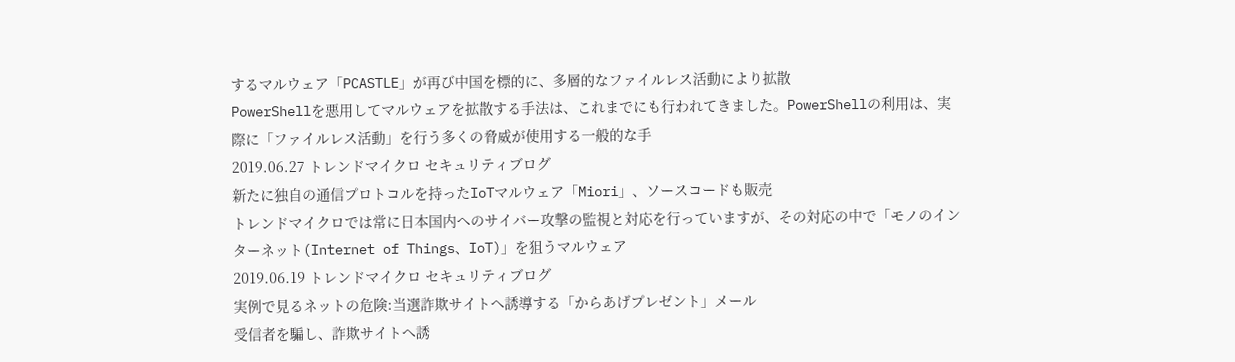するマルウェア「PCASTLE」が再び中国を標的に、多層的なファイルレス活動により拡散
PowerShellを悪用してマルウェアを拡散する手法は、これまでにも行われてきました。PowerShellの利用は、実際に「ファイルレス活動」を行う多くの脅威が使用する一般的な手
2019.06.27 トレンドマイクロ セキュリティブログ
新たに独自の通信プロトコルを持ったIoTマルウェア「Miori」、ソースコードも販売
トレンドマイクロでは常に日本国内へのサイバー攻撃の監視と対応を行っていますが、その対応の中で「モノのインターネット(Internet of Things、IoT)」を狙うマルウェア
2019.06.19 トレンドマイクロ セキュリティブログ
実例で見るネットの危険:当選詐欺サイトへ誘導する「からあげプレゼント」メール
受信者を騙し、詐欺サイトへ誘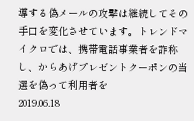導する偽メールの攻撃は継続してその手口を変化させています。トレンドマイクロでは、携帯電話事業者を詐称し、からあげプレゼントクーポンの当選を偽って利用者を
2019.06.18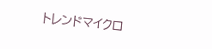トレンドマイクロ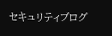セキュリティブログ